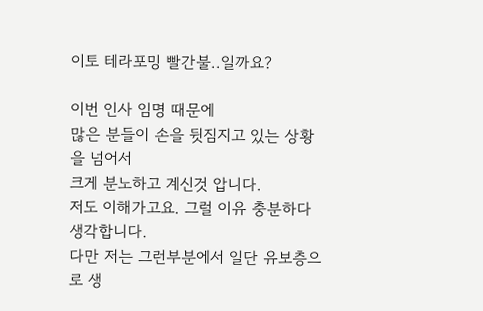이토 테라포밍 빨간불..일까요?

이번 인사 임명 때문에
많은 분들이 손을 뒷짐지고 있는 상황을 넘어서
크게 분노하고 계신것 압니다.
저도 이해가고요. 그럴 이유 충분하다 생각합니다.
다만 저는 그런부분에서 일단 유보층으로 생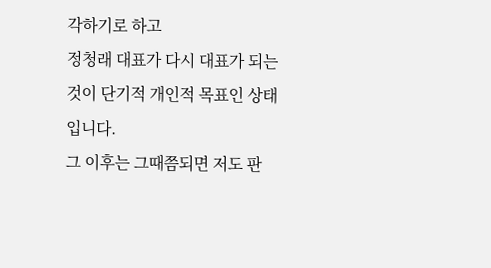각하기로 하고
정청래 대표가 다시 대표가 되는 것이 단기적 개인적 목표인 상태입니다.
그 이후는 그때쯤되면 저도 판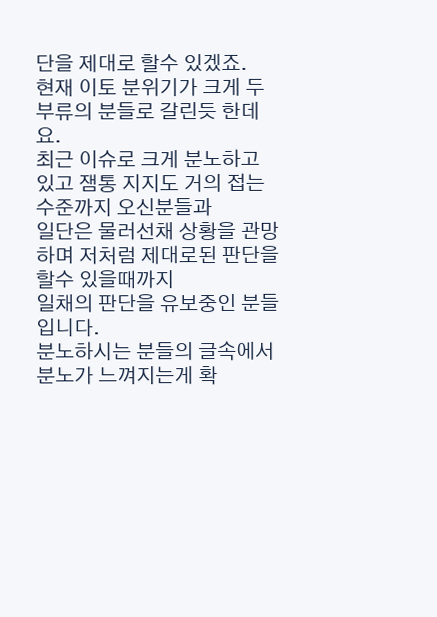단을 제대로 할수 있겠죠.
현재 이토 분위기가 크게 두부류의 분들로 갈린듯 한데요.
최근 이슈로 크게 분노하고 있고 잼통 지지도 거의 접는 수준까지 오신분들과
일단은 물러선채 상황을 관망하며 저처럼 제대로된 판단을 할수 있을때까지
일채의 판단을 유보중인 분들입니다.
분노하시는 분들의 글속에서 분노가 느껴지는게 확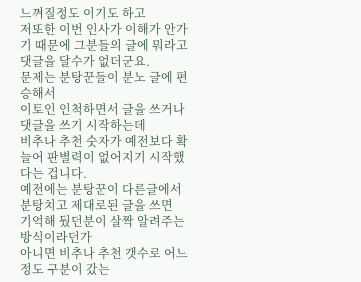느껴질정도 이기도 하고
저또한 이번 인사가 이해가 안가기 때문에 그분들의 글에 뭐라고 댓글을 달수가 없더군요.
문제는 분탕꾼들이 분노 글에 편승해서
이토인 인척하면서 글을 쓰거나 댓글을 쓰기 시작하는데
비추나 추천 숫자가 예전보다 확 늘어 판별력이 없어지기 시작했다는 겁니다.
예전에는 분탕꾼이 다른글에서 분탕치고 제대로된 글을 쓰면
기억해 뒀던분이 살짝 알려주는 방식이라던가
아니면 비추나 추천 갯수로 어느정도 구분이 갔는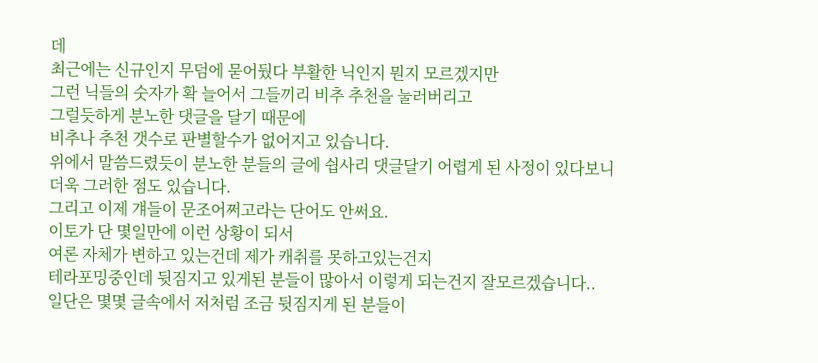데
최근에는 신규인지 무덤에 묻어뒀다 부활한 닉인지 뭔지 모르겠지만
그런 닉들의 숫자가 확 늘어서 그들끼리 비추 추천을 눌러버리고
그럴듯하게 분노한 댓글을 달기 때문에
비추나 추천 갯수로 판별할수가 없어지고 있습니다.
위에서 말씀드렸듯이 분노한 분들의 글에 쉽사리 댓글달기 어렵게 된 사정이 있다보니
더욱 그러한 점도 있습니다.
그리고 이제 걔들이 문조어쩌고라는 단어도 안써요.
이토가 단 몇일만에 이런 상황이 되서
여론 자체가 변하고 있는건데 제가 캐취를 못하고있는건지
테라포밍중인데 뒷짐지고 있게된 분들이 많아서 이렇게 되는건지 잘모르겠습니다..
일단은 몇몇 글속에서 저처럼 조금 뒷짐지게 된 분들이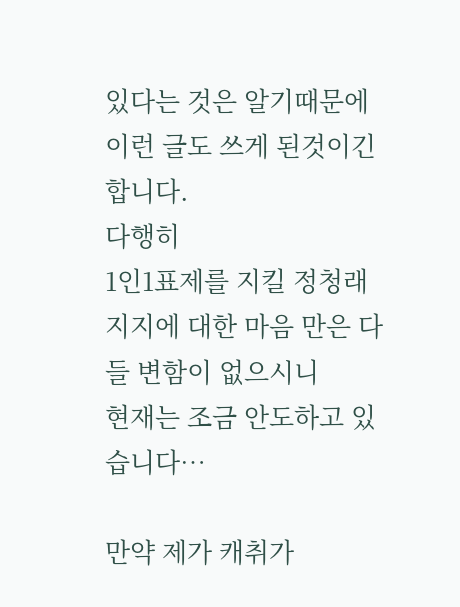있다는 것은 알기때문에
이런 글도 쓰게 된것이긴 합니다.
다행히
1인1표제를 지킬 정청래 지지에 대한 마음 만은 다들 변함이 없으시니
현재는 조금 안도하고 있습니다…

만약 제가 캐취가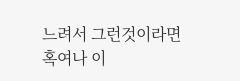느려서 그런것이라면
혹여나 이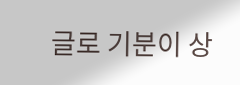글로 기분이 상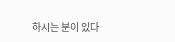하시는 분이 있다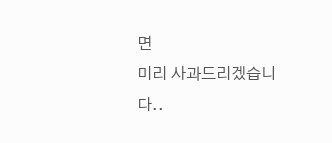면
미리 사과드리겠습니다..